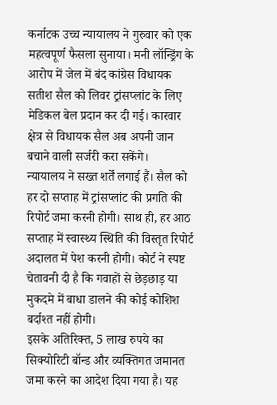कर्नाटक उच्च न्यायालय ने गुरुवार को एक महत्वपूर्ण फैसला सुनाया। मनी लॉन्ड्रिंग के आरोप में जेल में बंद कांग्रेस विधायक सतीश सैल को लिवर ट्रांसप्लांट के लिए मेडिकल बेल प्रदान कर दी गई। कारवार क्षेत्र से विधायक सैल अब अपनी जान बचाने वाली सर्जरी करा सकेंगे।
न्यायालय ने सख्त शर्तें लगाई हैं। सैल को हर दो सप्ताह में ट्रांसप्लांट की प्रगति की रिपोर्ट जमा करनी होगी। साथ ही, हर आठ सप्ताह में स्वास्थ्य स्थिति की विस्तृत रिपोर्ट अदालत में पेश करनी होगी। कोर्ट ने स्पष्ट चेतावनी दी है कि गवाहों से छेड़छाड़ या मुकदमे में बाधा डालने की कोई कोशिश बर्दाश्त नहीं होगी।
इसके अतिरिक्त, 5 लाख रुपये का सिक्योरिटी बॉन्ड और व्यक्तिगत जमानत जमा करने का आदेश दिया गया है। यह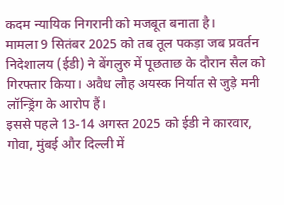कदम न्यायिक निगरानी को मजबूत बनाता है।
मामला 9 सितंबर 2025 को तब तूल पकड़ा जब प्रवर्तन निदेशालय (ईडी) ने बेंगलुरु में पूछताछ के दौरान सैल को गिरफ्तार किया। अवैध लौह अयस्क निर्यात से जुड़े मनी लॉन्ड्रिंग के आरोप हैं।
इससे पहले 13-14 अगस्त 2025 को ईडी ने कारवार, गोवा, मुंबई और दिल्ली में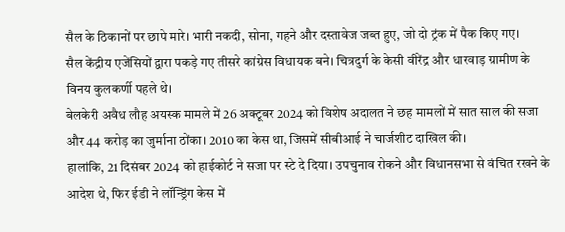सैल के ठिकानों पर छापे मारे। भारी नकदी, सोना, गहने और दस्तावेज जब्त हुए, जो दो ट्रंक में पैक किए गए।
सैल केंद्रीय एजेंसियों द्वारा पकड़े गए तीसरे कांग्रेस विधायक बने। चित्रदुर्ग के केसी वीरेंद्र और धारवाड़ ग्रामीण के विनय कुलकर्णी पहले थे।
बेलकेरी अवैध लौह अयस्क मामले में 26 अक्टूबर 2024 को विशेष अदालत ने छह मामलों में सात साल की सजा और 44 करोड़ का जुर्माना ठोंका। 2010 का केस था, जिसमें सीबीआई ने चार्जशीट दाखिल की।
हालांकि, 21 दिसंबर 2024 को हाईकोर्ट ने सजा पर स्टे दे दिया। उपचुनाव रोकने और विधानसभा से वंचित रखने के आदेश थे, फिर ईडी ने लॉन्ड्रिंग केस में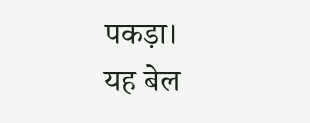पकड़ा।
यह बेल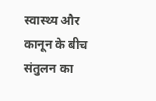स्वास्थ्य और कानून के बीच संतुलन का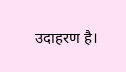उदाहरण है।